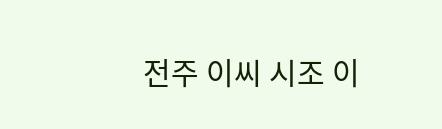전주 이씨 시조 이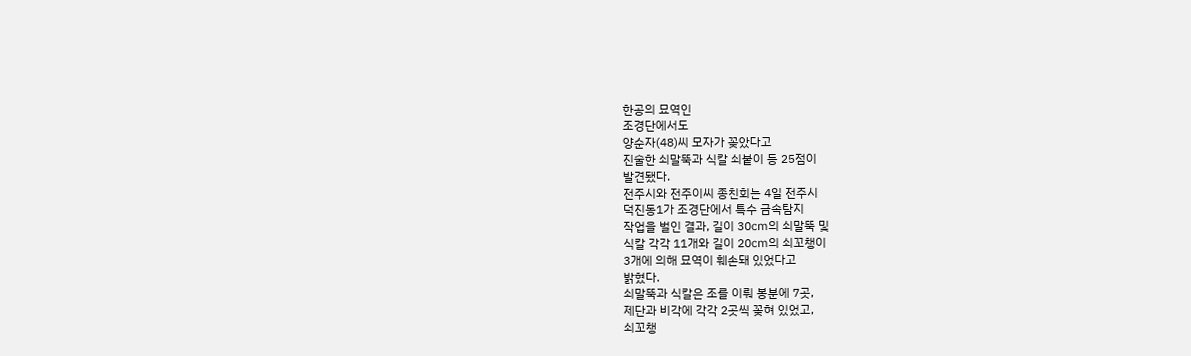한공의 묘역인
조경단에서도
양순자(48)씨 모자가 꽂았다고
진술한 쇠말뚝과 식칼 쇠붙이 등 25점이
발견됐다.
전주시와 전주이씨 종친회는 4일 전주시
덕진동1가 조경단에서 특수 금속탐지
작업을 벌인 결과, 길이 30㎝의 쇠말뚝 및
식칼 각각 11개와 길이 20㎝의 쇠꼬챙이
3개에 의해 묘역이 훼손돼 있었다고
밝혔다.
쇠말뚝과 식칼은 조를 이뤄 봉분에 7곳,
제단과 비각에 각각 2곳씩 꽂혀 있었고,
쇠꼬챙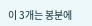이 3개는 봉분에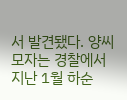서 발견됐다. 양씨
모자는 경찰에서 지난 1월 하순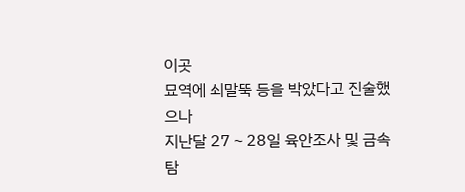이곳
묘역에 쇠말뚝 등을 박았다고 진술했으나
지난달 27∼28일 육안조사 및 금속탐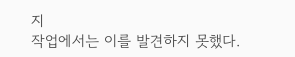지
작업에서는 이를 발견하지 못했다.